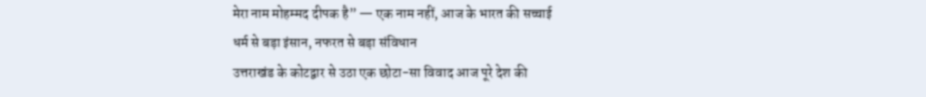मेरा नाम मोहम्मद दीपक है” — एक नाम नहीं, आज के भारत की सच्चाई
धर्म से बड़ा इंसान, नफरत से बड़ा संविधान
उत्तराखंड के कोटद्वार से उठा एक छोटा-सा विवाद आज पूरे देश की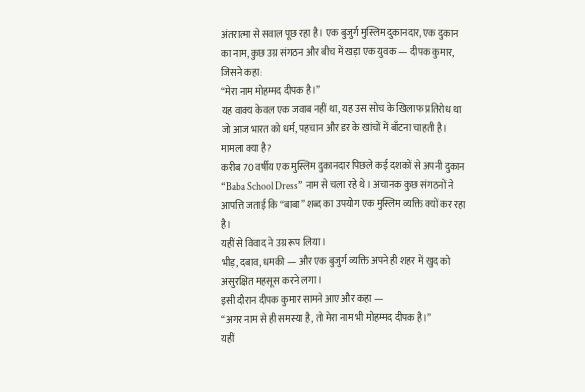अंतरात्मा से सवाल पूछ रहा है। एक बुजुर्ग मुस्लिम दुकानदार, एक दुकान का नाम, कुछ उग्र संगठन और बीच में खड़ा एक युवक — दीपक कुमार, जिसने कहा:
“मेरा नाम मोहम्मद दीपक है।”
यह वाक्य केवल एक जवाब नहीं था, यह उस सोच के खिलाफ प्रतिरोध था जो आज भारत को धर्म, पहचान और डर के खांचों में बाँटना चाहती है।
मामला क्या है?
करीब 70 वर्षीय एक मुस्लिम दुकानदार पिछले कई दशकों से अपनी दुकान “Baba School Dress” नाम से चला रहे थे। अचानक कुछ संगठनों ने आपत्ति जताई कि “बाबा” शब्द का उपयोग एक मुस्लिम व्यक्ति क्यों कर रहा है।
यहीं से विवाद ने उग्र रूप लिया।
भीड़, दबाव, धमकी — और एक बुजुर्ग व्यक्ति अपने ही शहर में खुद को असुरक्षित महसूस करने लगा।
इसी दौरान दीपक कुमार सामने आए और कहा —
“अगर नाम से ही समस्या है, तो मेरा नाम भी मोहम्मद दीपक है।”
यहीं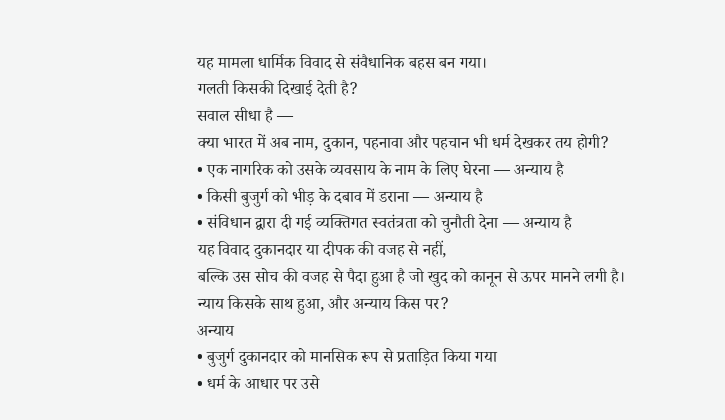यह मामला धार्मिक विवाद से संवैधानिक बहस बन गया।
गलती किसकी दिखाई देती है?
सवाल सीधा है —
क्या भारत में अब नाम, दुकान, पहनावा और पहचान भी धर्म देखकर तय होगी?
• एक नागरिक को उसके व्यवसाय के नाम के लिए घेरना — अन्याय है
• किसी बुजुर्ग को भीड़ के दबाव में डराना — अन्याय है
• संविधान द्वारा दी गई व्यक्तिगत स्वतंत्रता को चुनौती देना — अन्याय है
यह विवाद दुकानदार या दीपक की वजह से नहीं,
बल्कि उस सोच की वजह से पैदा हुआ है जो खुद को कानून से ऊपर मानने लगी है।
न्याय किसके साथ हुआ, और अन्याय किस पर?
अन्याय
• बुजुर्ग दुकानदार को मानसिक रूप से प्रताड़ित किया गया
• धर्म के आधार पर उसे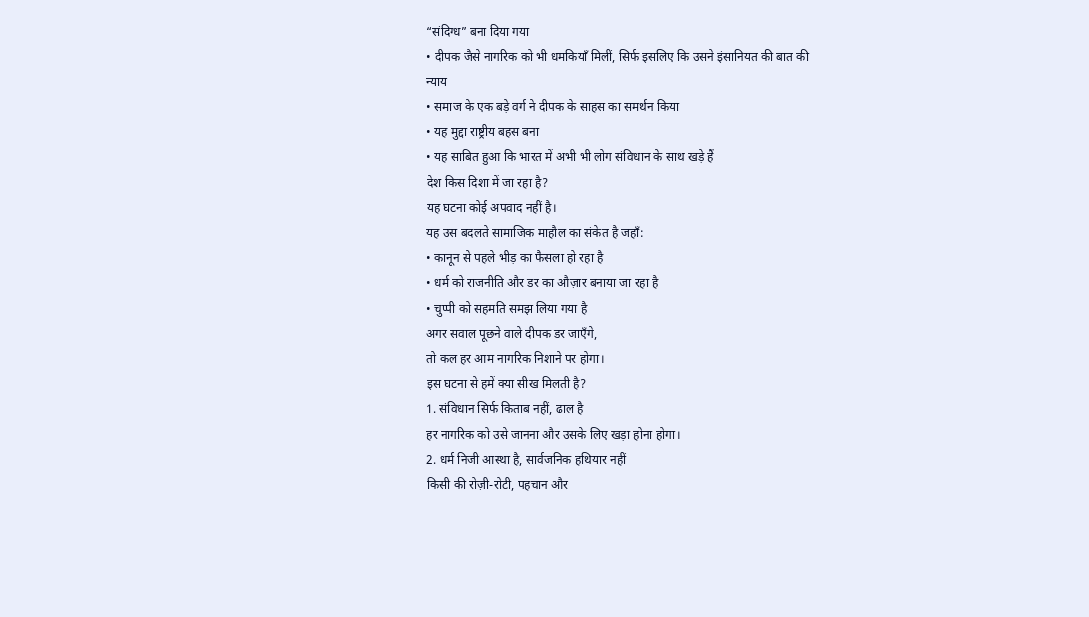“संदिग्ध” बना दिया गया
• दीपक जैसे नागरिक को भी धमकियाँ मिलीं, सिर्फ इसलिए कि उसने इंसानियत की बात की
न्याय
• समाज के एक बड़े वर्ग ने दीपक के साहस का समर्थन किया
• यह मुद्दा राष्ट्रीय बहस बना
• यह साबित हुआ कि भारत में अभी भी लोग संविधान के साथ खड़े हैं
देश किस दिशा में जा रहा है?
यह घटना कोई अपवाद नहीं है।
यह उस बदलते सामाजिक माहौल का संकेत है जहाँ:
• कानून से पहले भीड़ का फैसला हो रहा है
• धर्म को राजनीति और डर का औज़ार बनाया जा रहा है
• चुप्पी को सहमति समझ लिया गया है
अगर सवाल पूछने वाले दीपक डर जाएँगे,
तो कल हर आम नागरिक निशाने पर होगा।
इस घटना से हमें क्या सीख मिलती है?
1. संविधान सिर्फ किताब नहीं, ढाल है
हर नागरिक को उसे जानना और उसके लिए खड़ा होना होगा।
2. धर्म निजी आस्था है, सार्वजनिक हथियार नहीं
किसी की रोज़ी-रोटी, पहचान और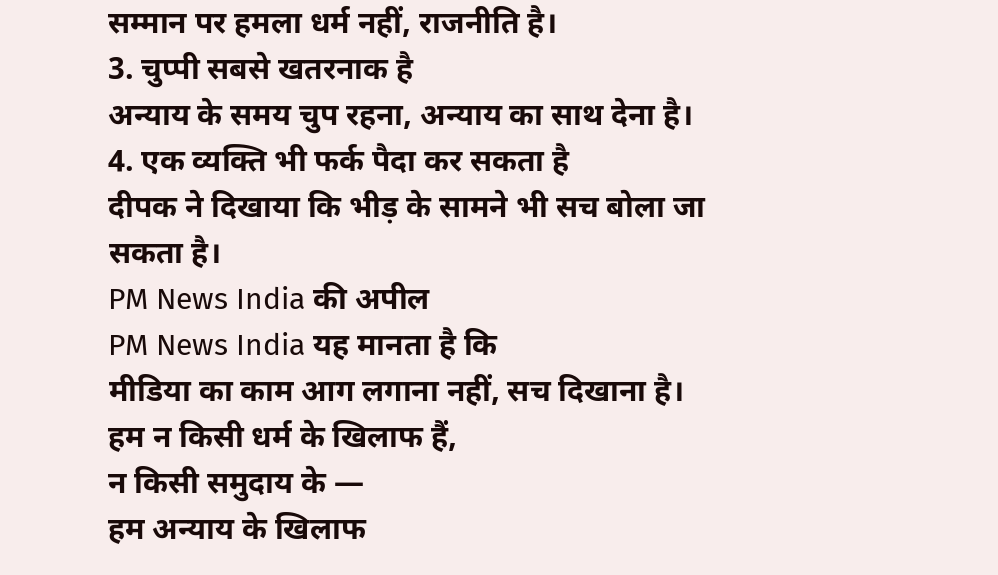सम्मान पर हमला धर्म नहीं, राजनीति है।
3. चुप्पी सबसे खतरनाक है
अन्याय के समय चुप रहना, अन्याय का साथ देना है।
4. एक व्यक्ति भी फर्क पैदा कर सकता है
दीपक ने दिखाया कि भीड़ के सामने भी सच बोला जा सकता है।
PM News India की अपील
PM News India यह मानता है कि
मीडिया का काम आग लगाना नहीं, सच दिखाना है।
हम न किसी धर्म के खिलाफ हैं,
न किसी समुदाय के —
हम अन्याय के खिलाफ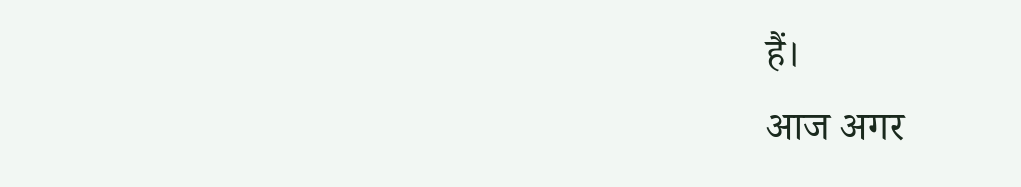हैं।
आज अगर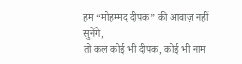हम “मोहम्मद दीपक” की आवाज़ नहीं सुनेंगे,
तो कल कोई भी दीपक, कोई भी नाम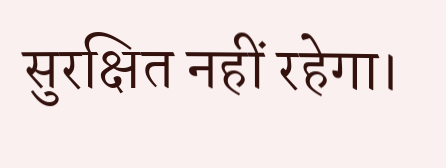सुरक्षित नहीं रहेगा।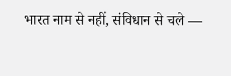भारत नाम से नहीं, संविधान से चले —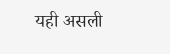यही असली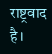राष्ट्रवाद है।